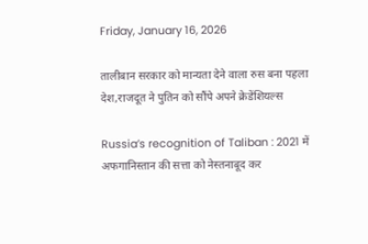Friday, January 16, 2026

तालीबान सरकार को मान्यता देने वाला रुस बना पहला देश,राजदूत ने पुतिन को सौंपे अपने क्रेडेंशियल्स

Russia’s recognition of Taliban : 2021 में अफगानिस्तान की सत्ता को नेस्तनाबूद कर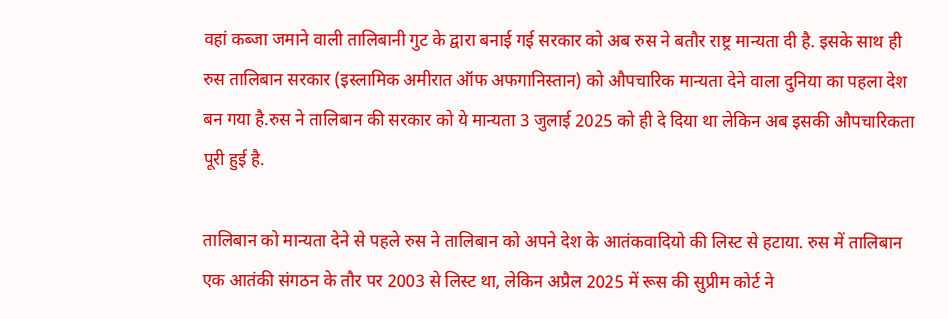वहां कब्जा जमाने वाली तालिबानी गुट के द्वारा बनाई गई सरकार को अब रुस ने बतौर राष्ट्र मान्यता दी है. इसके साथ ही रुस तालिबान सरकार (इस्लामिक अमीरात ऑफ अफगानिस्तान) को औपचारिक मान्यता देने वाला दुनिया का पहला देश बन गया है.रुस ने तालिबान की सरकार को ये मान्यता 3 जुलाई 2025 को ही दे दिया था लेकिन अब इसकी औपचारिकता पूरी हुई है.

तालिबान को मान्यता देने से पहले रुस ने तालिबान को अपने देश के आतंकवादियो की लिस्ट से हटाया. रुस में तालिबान एक आतंकी संगठन के तौर पर 2003 से लिस्ट था, लेकिन अप्रैल 2025 में रूस की सुप्रीम कोर्ट ने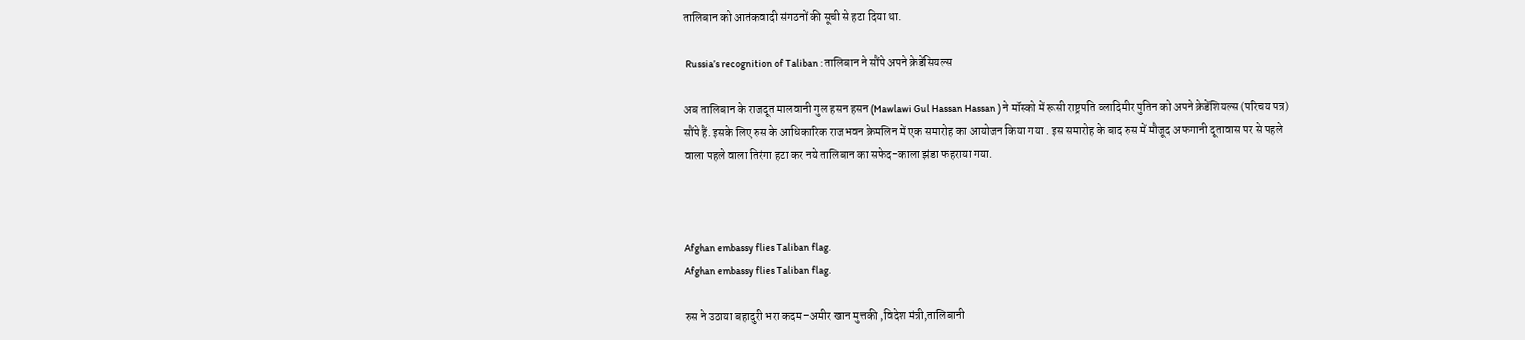तालिबान को आतंकवादी संगठनों की सूची से हटा दिया था.

 Russia’s recognition of Taliban : तालिबान ने सौंपे अपने क्रेडेंसियल्स

अब तालिबान के राजदूत मालवानी गुल हसन हसन (Mawlawi Gul Hassan Hassan ) ने मॉस्को में रूसी राष्ट्रपति व्लादिमीर पुतिन को अपने क्रेडेंशियल्स (परिचय पत्र) सौंपे हैं. इसके लिए रुस के आधिकारिक राजभवन क्रेमलिन में एक समारोह का आयोजन किया गया . इस समारोह के बाद रुस में मौजूद अफगानी दूतावास पर से पहले वाला पहले वाला तिरंगा हटा कर नये तालिबान का सफेद-काला झंडा फहराया गया.



Afghan embassy flies Taliban flag.
Afghan embassy flies Taliban flag.

रुस ने उठाया बहादुरी भरा कदम–अमीर खान मुत्तकी ,विदेश मंत्री,तालिबानी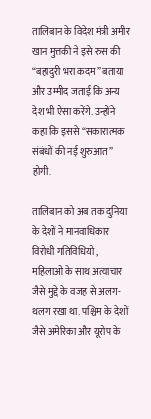तालिबान के विदेश मंत्री अमीर खान मुत्तकी ने इसे रुस की “बहादुरी भरा कदम” बताया और उम्मीद जताई कि अन्य देश भी ऐसा करेंगे. उन्होंने कहा कि इससे “सकारात्मक संबंधों की नई शुरुआत” होगी.

तालिबान को अब तक दुनिया के देशों ने मानवाधिकार विरोधी गतिविधियो , महिलाओ के साथ अत्याचार जैसे मुद्दे के वजह से अलग-थलग रखा था. पश्चिम के देशों जैसे अमेरिका और यूरोप के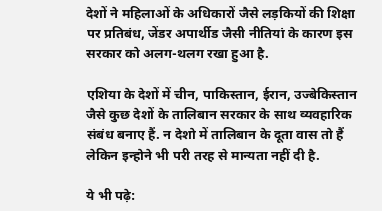देशों ने महिलाओं के अधिकारों जैसे लड़कियों की शिक्षा पर प्रतिबंध, जेंडर अपार्थीड जैसी नीतियां के कारण इस सरकार को अलग-थलग रखा हुआ है.

एशिया के देशों में चीन, पाकिस्तान, ईरान, उज्बेकिस्तान जैसे कुछ देशों के तालिबान सरकार के साथ व्यवहारिक संबंध बनाए हैं. न देशो में तालिबान के दूता वास तो हैं लेकिन इन्होने भी परी तरह से मान्यता नहीं दी है.

ये भी पढ़े: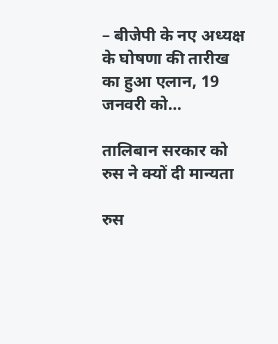– बीजेपी के नए अध्यक्ष के घोषणा की तारीख का हुआ एलान, 19 जनवरी को…

तालिबान सरकार को रुस ने क्यों दी मान्यता

रुस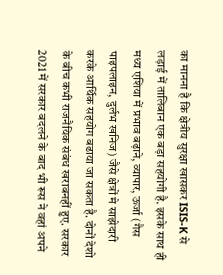का मानना है कि क्षेत्रीय सुरक्षा खासकर ISIS-K से लड़ाई में तालिबान एक बड़ा सहयोगी है. इसके साथ ही मध्य एशिया में प्रभाव बढ़ाने, व्यापार, ऊर्जा (गैस पाइपलाइन, दुर्लभ खनिज) जैसे क्षेत्रों मे साझेदारी करके आर्थिक सहयोग बढाया जा सकता है. दोनों देशो के बीच कभी राजनैयिक संबंध खराबनहीं हुए. सरकार 2021 में सरकार बदलने के बाद भी रूस ने वहां अपने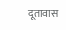दूतावास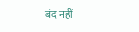बंद नहीं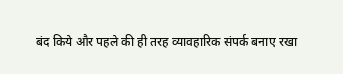बंद किये और पहले की ही तरह व्यावहारिक संपर्क बनाए रखा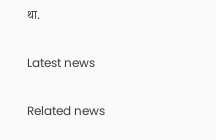था.

Latest news

Related news